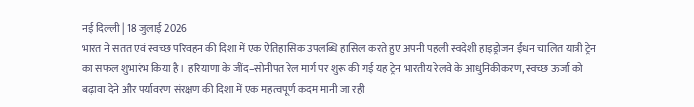नई दिल्ली | 18 जुलाई 2026
भारत ने सतत एवं स्वच्छ परिवहन की दिशा में एक ऐतिहासिक उपलब्धि हासिल करते हुए अपनी पहली स्वदेशी हाइड्रोजन ईंधन चालित यात्री ट्रेन का सफल शुभारंभ किया है। हरियाणा के जींद–सोनीपत रेल मार्ग पर शुरू की गई यह ट्रेन भारतीय रेलवे के आधुनिकीकरण, स्वच्छ ऊर्जा को बढ़ावा देने और पर्यावरण संरक्षण की दिशा में एक महत्वपूर्ण कदम मानी जा रही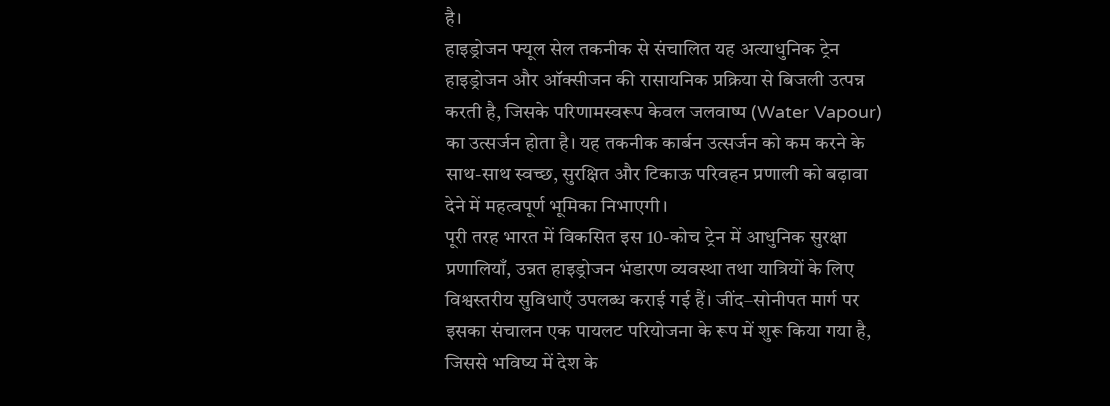है।
हाइड्रोजन फ्यूल सेल तकनीक से संचालित यह अत्याधुनिक ट्रेन हाइड्रोजन और ऑक्सीजन की रासायनिक प्रक्रिया से बिजली उत्पन्न करती है, जिसके परिणामस्वरूप केवल जलवाष्प (Water Vapour) का उत्सर्जन होता है। यह तकनीक कार्बन उत्सर्जन को कम करने के साथ-साथ स्वच्छ, सुरक्षित और टिकाऊ परिवहन प्रणाली को बढ़ावा देने में महत्वपूर्ण भूमिका निभाएगी।
पूरी तरह भारत में विकसित इस 10-कोच ट्रेन में आधुनिक सुरक्षा प्रणालियाँ, उन्नत हाइड्रोजन भंडारण व्यवस्था तथा यात्रियों के लिए विश्वस्तरीय सुविधाएँ उपलब्ध कराई गई हैं। जींद–सोनीपत मार्ग पर इसका संचालन एक पायलट परियोजना के रूप में शुरू किया गया है, जिससे भविष्य में देश के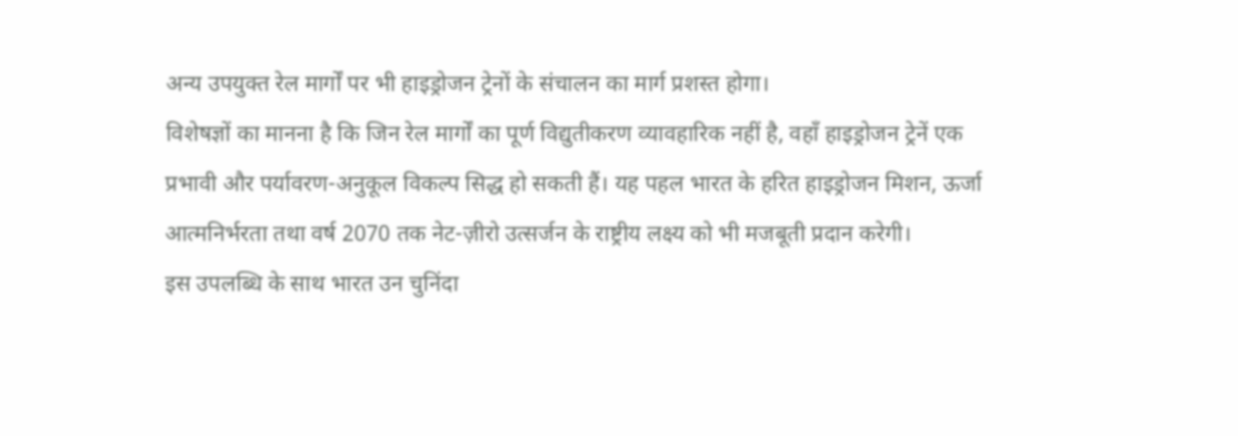अन्य उपयुक्त रेल मार्गों पर भी हाइड्रोजन ट्रेनों के संचालन का मार्ग प्रशस्त होगा।
विशेषज्ञों का मानना है कि जिन रेल मार्गों का पूर्ण विद्युतीकरण व्यावहारिक नहीं है, वहाँ हाइड्रोजन ट्रेनें एक प्रभावी और पर्यावरण-अनुकूल विकल्प सिद्ध हो सकती हैं। यह पहल भारत के हरित हाइड्रोजन मिशन, ऊर्जा आत्मनिर्भरता तथा वर्ष 2070 तक नेट-ज़ीरो उत्सर्जन के राष्ट्रीय लक्ष्य को भी मजबूती प्रदान करेगी।
इस उपलब्धि के साथ भारत उन चुनिंदा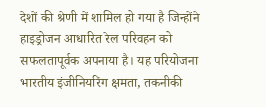देशों की श्रेणी में शामिल हो गया है जिन्होंने हाइड्रोजन आधारित रेल परिवहन को सफलतापूर्वक अपनाया है। यह परियोजना भारतीय इंजीनियरिंग क्षमता, तकनीकी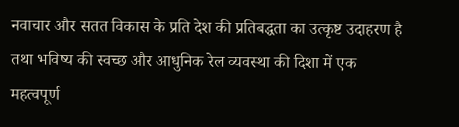नवाचार और सतत विकास के प्रति देश की प्रतिबद्धता का उत्कृष्ट उदाहरण है तथा भविष्य की स्वच्छ और आधुनिक रेल व्यवस्था की दिशा में एक महत्वपूर्ण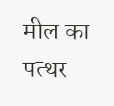मील का पत्थर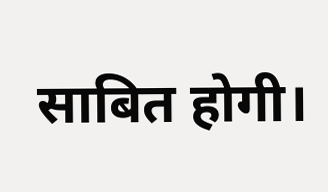साबित होगी।